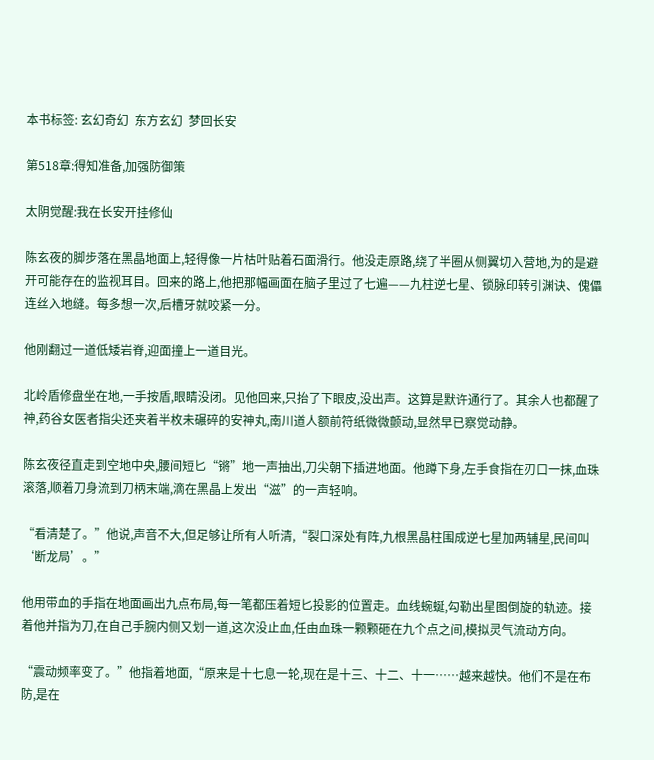本书标签: 玄幻奇幻  东方玄幻  梦回长安

第518章:得知准备,加强防御策

太阴觉醒:我在长安开挂修仙

陈玄夜的脚步落在黑晶地面上,轻得像一片枯叶贴着石面滑行。他没走原路,绕了半圈从侧翼切入营地,为的是避开可能存在的监视耳目。回来的路上,他把那幅画面在脑子里过了七遍——九柱逆七星、锁脉印转引渊诀、傀儡连丝入地缝。每多想一次,后槽牙就咬紧一分。

他刚翻过一道低矮岩脊,迎面撞上一道目光。

北岭盾修盘坐在地,一手按盾,眼睛没闭。见他回来,只抬了下眼皮,没出声。这算是默许通行了。其余人也都醒了神,药谷女医者指尖还夹着半枚未碾碎的安神丸,南川道人额前符纸微微颤动,显然早已察觉动静。

陈玄夜径直走到空地中央,腰间短匕“锵”地一声抽出,刀尖朝下插进地面。他蹲下身,左手食指在刃口一抹,血珠滚落,顺着刀身流到刀柄末端,滴在黑晶上发出“滋”的一声轻响。

“看清楚了。”他说,声音不大,但足够让所有人听清,“裂口深处有阵,九根黑晶柱围成逆七星加两辅星,民间叫‘断龙局’。”

他用带血的手指在地面画出九点布局,每一笔都压着短匕投影的位置走。血线蜿蜒,勾勒出星图倒旋的轨迹。接着他并指为刀,在自己手腕内侧又划一道,这次没止血,任由血珠一颗颗砸在九个点之间,模拟灵气流动方向。

“震动频率变了。”他指着地面,“原来是十七息一轮,现在是十三、十二、十一……越来越快。他们不是在布防,是在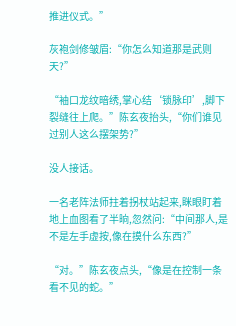推进仪式。”

灰袍剑修皱眉:“你怎么知道那是武则天?”

“袖口龙纹暗绣,掌心结‘锁脉印’,脚下裂缝往上爬。”陈玄夜抬头,“你们谁见过别人这么摆架势?”

没人接话。

一名老阵法师拄着拐杖站起来,眯眼盯着地上血图看了半晌,忽然问:“中间那人,是不是左手虚按,像在摸什么东西?”

“对。”陈玄夜点头,“像是在控制一条看不见的蛇。”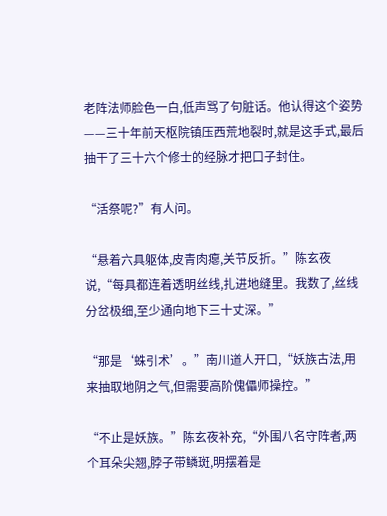老阵法师脸色一白,低声骂了句脏话。他认得这个姿势——三十年前天枢院镇压西荒地裂时,就是这手式,最后抽干了三十六个修士的经脉才把口子封住。

“活祭呢?”有人问。

“悬着六具躯体,皮青肉瘪,关节反折。”陈玄夜说,“每具都连着透明丝线,扎进地缝里。我数了,丝线分岔极细,至少通向地下三十丈深。”

“那是‘蛛引术’。”南川道人开口,“妖族古法,用来抽取地阴之气,但需要高阶傀儡师操控。”

“不止是妖族。”陈玄夜补充,“外围八名守阵者,两个耳朵尖翘,脖子带鳞斑,明摆着是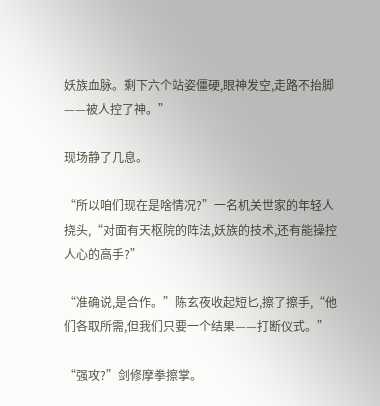妖族血脉。剩下六个站姿僵硬,眼神发空,走路不抬脚——被人控了神。”

现场静了几息。

“所以咱们现在是啥情况?”一名机关世家的年轻人挠头,“对面有天枢院的阵法,妖族的技术,还有能操控人心的高手?”

“准确说,是合作。”陈玄夜收起短匕,擦了擦手,“他们各取所需,但我们只要一个结果——打断仪式。”

“强攻?”剑修摩拳擦掌。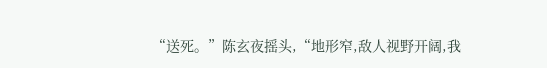“送死。”陈玄夜摇头,“地形窄,敌人视野开阔,我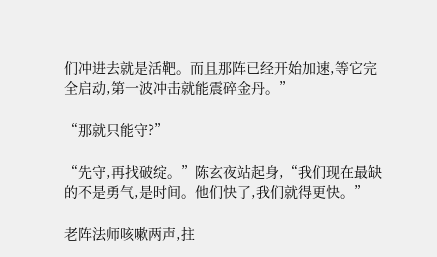们冲进去就是活靶。而且那阵已经开始加速,等它完全启动,第一波冲击就能震碎金丹。”

“那就只能守?”

“先守,再找破绽。”陈玄夜站起身,“我们现在最缺的不是勇气,是时间。他们快了,我们就得更快。”

老阵法师咳嗽两声,拄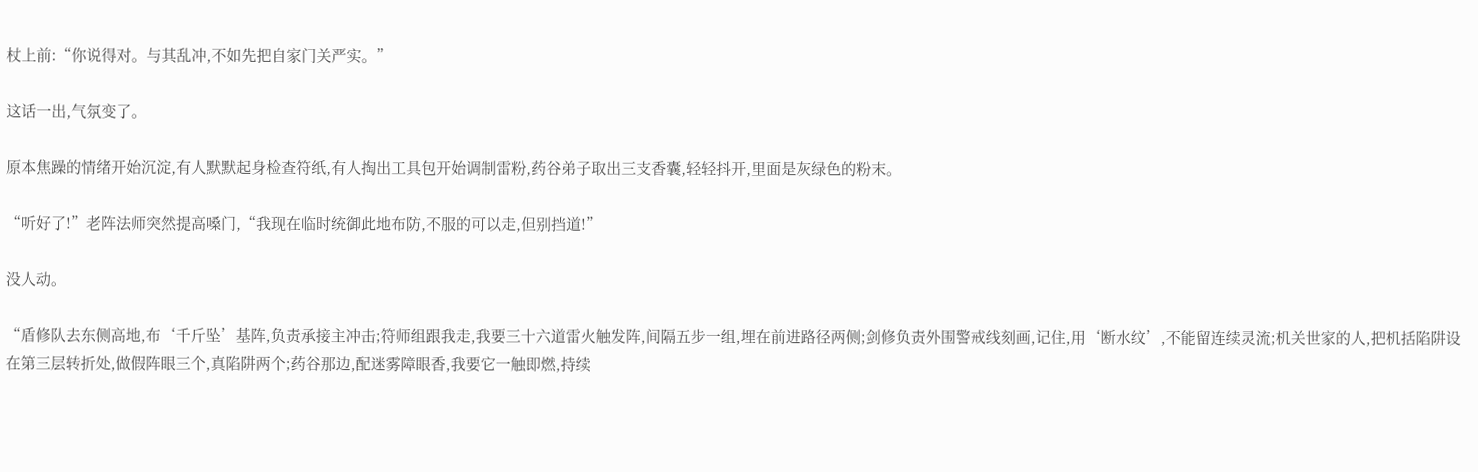杖上前:“你说得对。与其乱冲,不如先把自家门关严实。”

这话一出,气氛变了。

原本焦躁的情绪开始沉淀,有人默默起身检查符纸,有人掏出工具包开始调制雷粉,药谷弟子取出三支香囊,轻轻抖开,里面是灰绿色的粉末。

“听好了!”老阵法师突然提高嗓门,“我现在临时统御此地布防,不服的可以走,但别挡道!”

没人动。

“盾修队去东侧高地,布‘千斤坠’基阵,负责承接主冲击;符师组跟我走,我要三十六道雷火触发阵,间隔五步一组,埋在前进路径两侧;剑修负责外围警戒线刻画,记住,用‘断水纹’,不能留连续灵流;机关世家的人,把机括陷阱设在第三层转折处,做假阵眼三个,真陷阱两个;药谷那边,配迷雾障眼香,我要它一触即燃,持续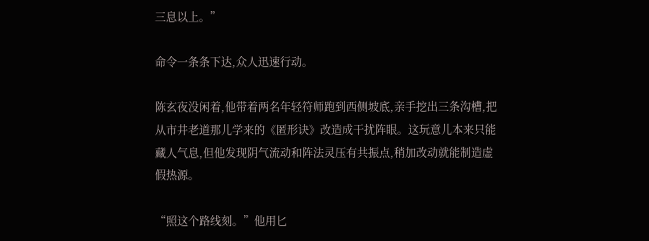三息以上。”

命令一条条下达,众人迅速行动。

陈玄夜没闲着,他带着两名年轻符师跑到西侧坡底,亲手挖出三条沟槽,把从市井老道那儿学来的《匿形诀》改造成干扰阵眼。这玩意儿本来只能藏人气息,但他发现阴气流动和阵法灵压有共振点,稍加改动就能制造虚假热源。

“照这个路线刻。”他用匕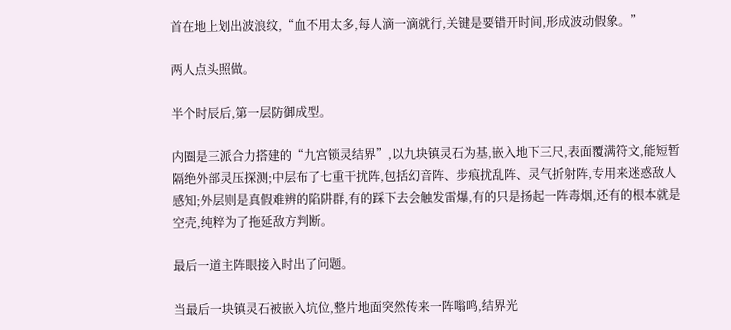首在地上划出波浪纹,“血不用太多,每人滴一滴就行,关键是要错开时间,形成波动假象。”

两人点头照做。

半个时辰后,第一层防御成型。

内圈是三派合力搭建的“九宫锁灵结界”,以九块镇灵石为基,嵌入地下三尺,表面覆满符文,能短暂隔绝外部灵压探测;中层布了七重干扰阵,包括幻音阵、步痕扰乱阵、灵气折射阵,专用来迷惑敌人感知;外层则是真假难辨的陷阱群,有的踩下去会触发雷爆,有的只是扬起一阵毒烟,还有的根本就是空壳,纯粹为了拖延敌方判断。

最后一道主阵眼接入时出了问题。

当最后一块镇灵石被嵌入坑位,整片地面突然传来一阵嗡鸣,结界光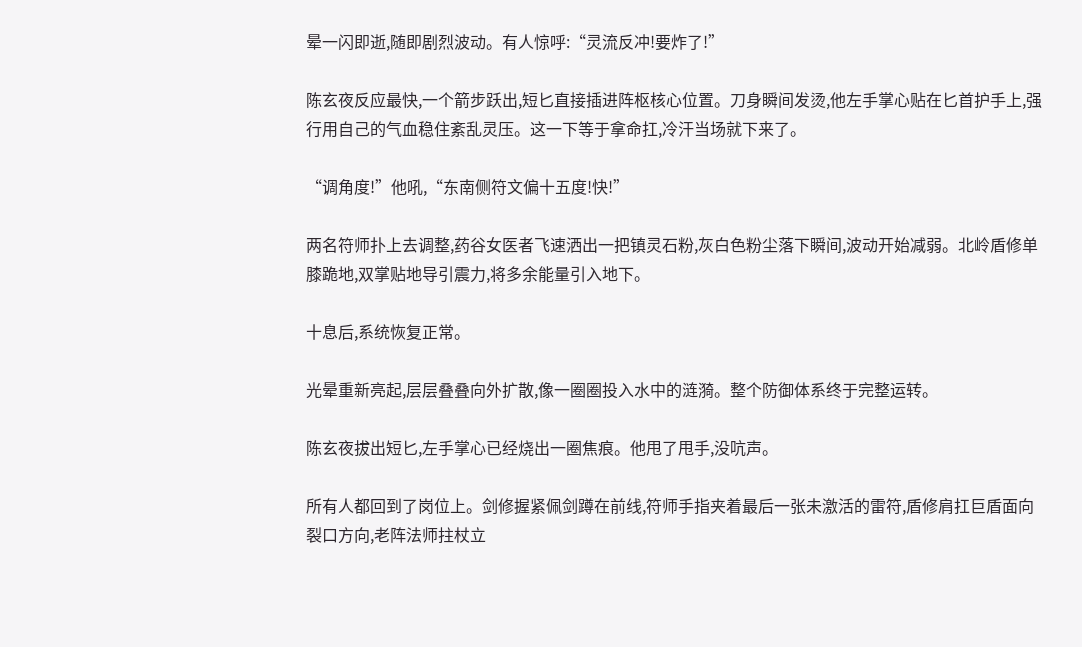晕一闪即逝,随即剧烈波动。有人惊呼:“灵流反冲!要炸了!”

陈玄夜反应最快,一个箭步跃出,短匕直接插进阵枢核心位置。刀身瞬间发烫,他左手掌心贴在匕首护手上,强行用自己的气血稳住紊乱灵压。这一下等于拿命扛,冷汗当场就下来了。

“调角度!”他吼,“东南侧符文偏十五度!快!”

两名符师扑上去调整,药谷女医者飞速洒出一把镇灵石粉,灰白色粉尘落下瞬间,波动开始减弱。北岭盾修单膝跪地,双掌贴地导引震力,将多余能量引入地下。

十息后,系统恢复正常。

光晕重新亮起,层层叠叠向外扩散,像一圈圈投入水中的涟漪。整个防御体系终于完整运转。

陈玄夜拔出短匕,左手掌心已经烧出一圈焦痕。他甩了甩手,没吭声。

所有人都回到了岗位上。剑修握紧佩剑蹲在前线,符师手指夹着最后一张未激活的雷符,盾修肩扛巨盾面向裂口方向,老阵法师拄杖立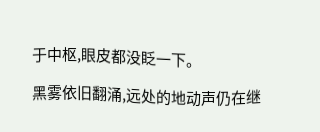于中枢,眼皮都没眨一下。

黑雾依旧翻涌,远处的地动声仍在继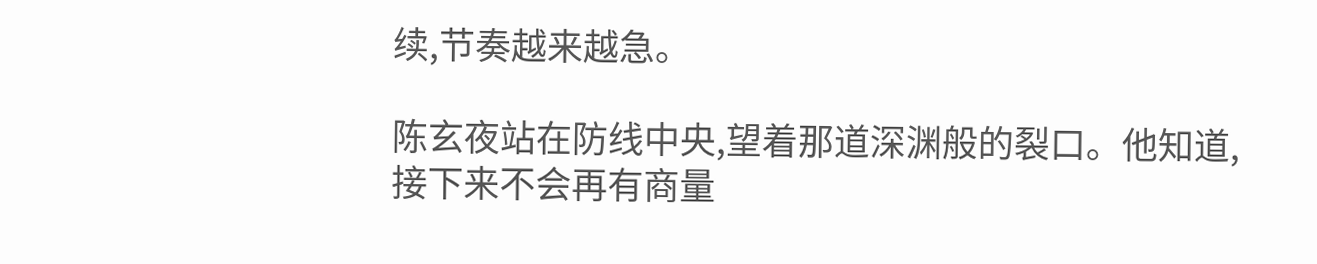续,节奏越来越急。

陈玄夜站在防线中央,望着那道深渊般的裂口。他知道,接下来不会再有商量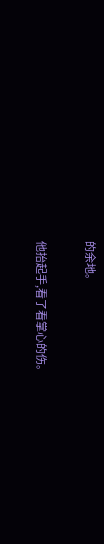的余地。

他抬起手,看了看掌心的伤。